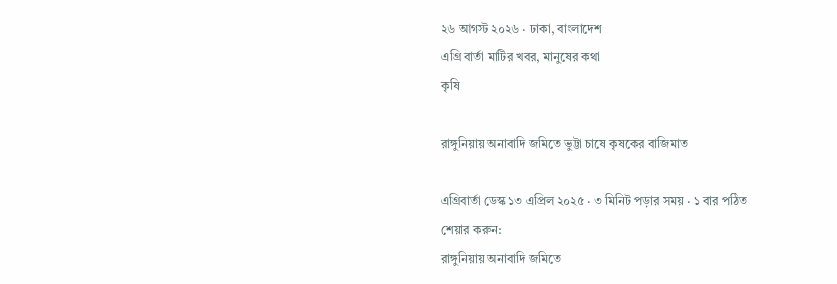২৬ আগস্ট ২০২৬ · ঢাকা, বাংলাদেশ
এগ্রি বার্তা মাটির খবর, মানুষের কথা
কৃষি

রাঙ্গুনিয়ায় অনাবাদি জমিতে ভুট্টা চাষে কৃষকের বাজিমাত

এগ্রিবার্তা ডেস্ক ১৩ এপ্রিল ২০২৫ · ৩ মিনিট পড়ার সময় · ১ বার পঠিত
শেয়ার করুন:
রাঙ্গুনিয়ায় অনাবাদি জমিতে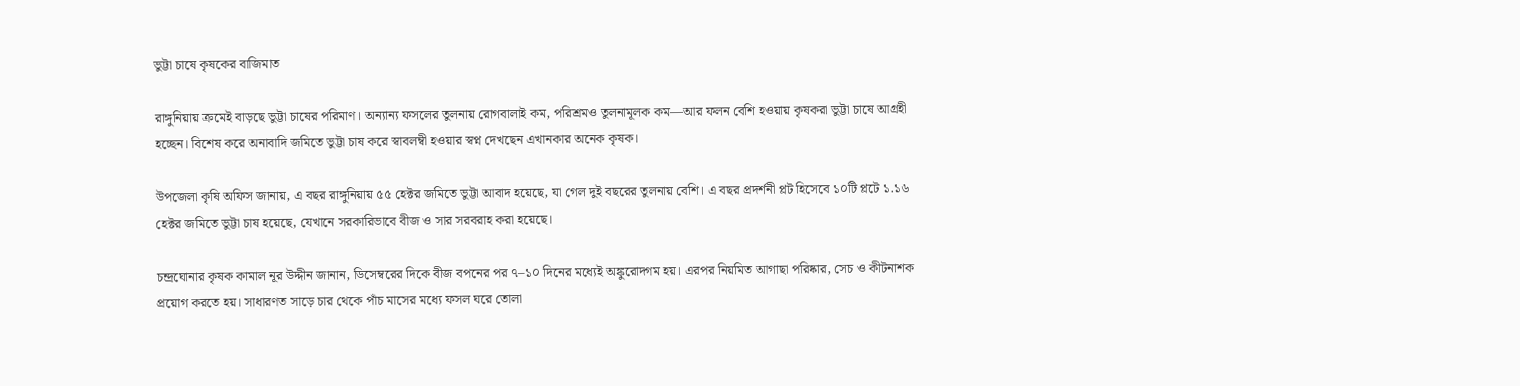ভুট্টা চাষে কৃষকের বাজিমাত

রাঙ্গুনিয়ায় ক্রমেই বাড়ছে ভুট্টা চাষের পরিমাণ। অন্যান্য ফসলের তুলনায় রোগবালাই কম, পরিশ্রমও তুলনামূলক কম—আর ফলন বেশি হওয়ায় কৃষকরা ভুট্টা চাষে আগ্রহী হচ্ছেন। বিশেষ করে অনাবাদি জমিতে ভুট্টা চাষ করে স্বাবলম্বী হওয়ার স্বপ্ন দেখছেন এখানকার অনেক কৃষক।

উপজেলা কৃষি অফিস জানায়, এ বছর রাঙ্গুনিয়ায় ৫৫ হেক্টর জমিতে ভুট্টা আবাদ হয়েছে, যা গেল দুই বছরের তুলনায় বেশি। এ বছর প্রদর্শনী প্লট হিসেবে ১০টি প্লটে ১.১৬ হেক্টর জমিতে ভুট্টা চাষ হয়েছে, যেখানে সরকারিভাবে বীজ ও সার সরবরাহ করা হয়েছে।

চন্দ্রঘোনার কৃষক কামাল নূর উদ্দীন জানান, ডিসেম্বরের দিকে বীজ বপনের পর ৭–১০ দিনের মধ্যেই অঙ্কুরোদ্গম হয়। এরপর নিয়মিত আগাছা পরিষ্কার, সেচ ও কীটনাশক প্রয়োগ করতে হয়। সাধারণত সাড়ে চার থেকে পাঁচ মাসের মধ্যে ফসল ঘরে তোলা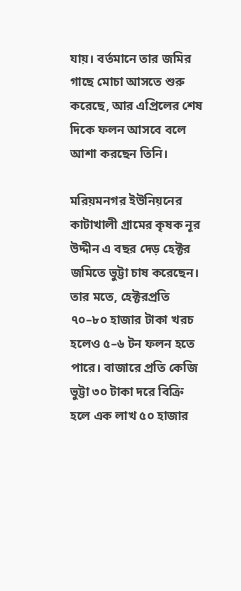যায়। বর্তমানে তার জমির গাছে মোচা আসতে শুরু করেছে, আর এপ্রিলের শেষ দিকে ফলন আসবে বলে আশা করছেন তিনি।

মরিয়মনগর ইউনিয়নের কাটাখালী গ্রামের কৃষক নূর উদ্দীন এ বছর দেড় হেক্টর জমিতে ভুট্টা চাষ করেছেন। তার মতে, হেক্টরপ্রতি ৭০–৮০ হাজার টাকা খরচ হলেও ৫–৬ টন ফলন হতে পারে। বাজারে প্রতি কেজি ভুট্টা ৩০ টাকা দরে বিক্রি হলে এক লাখ ৫০ হাজার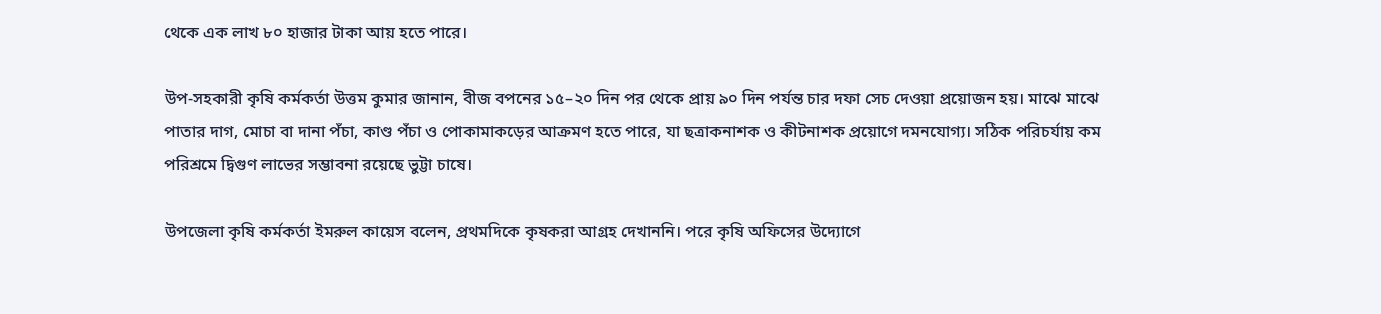থেকে এক লাখ ৮০ হাজার টাকা আয় হতে পারে।

উপ-সহকারী কৃষি কর্মকর্তা উত্তম কুমার জানান, বীজ বপনের ১৫–২০ দিন পর থেকে প্রায় ৯০ দিন পর্যন্ত চার দফা সেচ দেওয়া প্রয়োজন হয়। মাঝে মাঝে পাতার দাগ, মোচা বা দানা পঁচা, কাণ্ড পঁচা ও পোকামাকড়ের আক্রমণ হতে পারে, যা ছত্রাকনাশক ও কীটনাশক প্রয়োগে দমনযোগ্য। সঠিক পরিচর্যায় কম পরিশ্রমে দ্বিগুণ লাভের সম্ভাবনা রয়েছে ভুট্টা চাষে।

উপজেলা কৃষি কর্মকর্তা ইমরুল কায়েস বলেন, প্রথমদিকে কৃষকরা আগ্রহ দেখাননি। পরে কৃষি অফিসের উদ্যোগে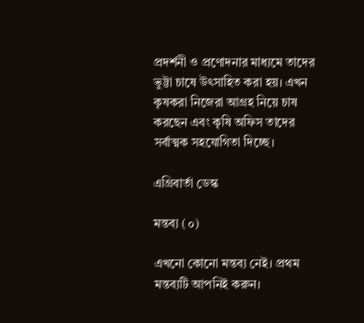প্রদর্শনী ও প্রণোদনার মাধ্যমে তাদের ভুট্টা চাষে উৎসাহিত করা হয়। এখন কৃষকরা নিজেরা আগ্রহ নিয়ে চাষ করছেন এবং কৃষি অফিস তাদের সর্বাত্মক সহযোগিতা দিচ্ছে।

এগ্রিবার্তা ডেস্ক

মন্তব্য (০)

এখনো কোনো মন্তব্য নেই। প্রথম মন্তব্যটি আপনিই করুন।